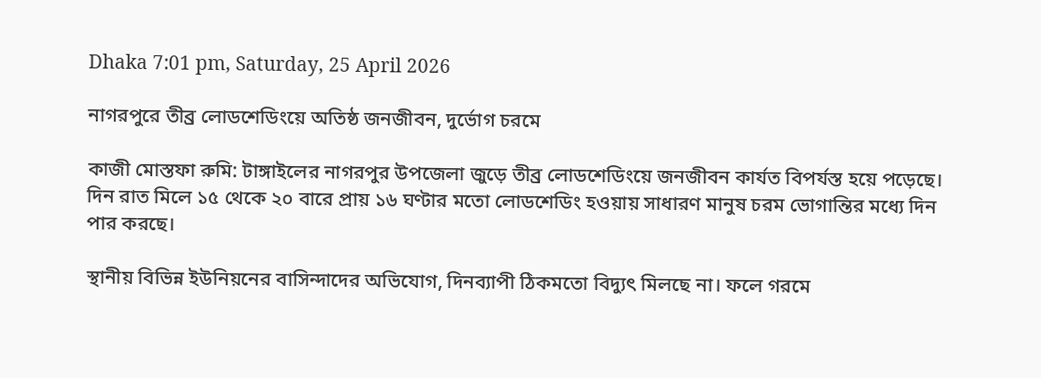Dhaka 7:01 pm, Saturday, 25 April 2026

নাগরপুরে তীব্র লোডশেডিংয়ে অতিষ্ঠ জনজীবন, দুর্ভোগ চরমে

কাজী মোস্তফা রুমি: টাঙ্গাইলের নাগরপুর উপজেলা জুড়ে তীব্র লোডশেডিংয়ে জনজীবন কার্যত বিপর্যস্ত হয়ে পড়েছে। দিন রাত মিলে ১৫ থেকে ২০ বারে প্রায় ১৬ ঘণ্টার মতো লোডশেডিং হওয়ায় সাধারণ মানুষ চরম ভোগান্তির মধ্যে দিন পার করছে।

স্থানীয় বিভিন্ন ইউনিয়নের বাসিন্দাদের অভিযোগ, দিনব্যাপী ঠিকমতো বিদ্যুৎ মিলছে না। ফলে গরমে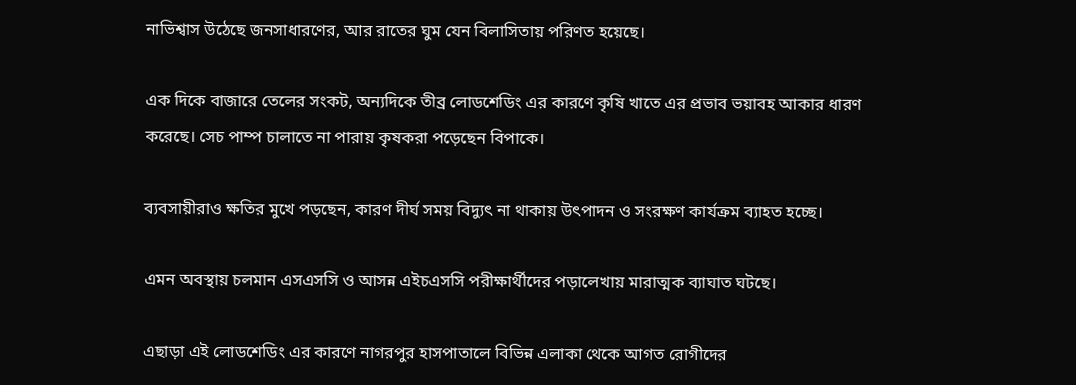নাভিশ্বাস উঠেছে জনসাধারণের, আর রাতের ঘুম যেন বিলাসিতায় পরিণত হয়েছে।

এক দিকে বাজারে তেলের সংকট, অন্যদিকে তীব্র লোডশেডিং এর কারণে কৃষি খাতে এর প্রভাব ভয়াবহ আকার ধারণ করেছে। সেচ পাম্প চালাতে না পারায় কৃষকরা পড়েছেন বিপাকে।

ব্যবসায়ীরাও ক্ষতির মুখে পড়ছেন, কারণ দীর্ঘ সময় বিদ্যুৎ না থাকায় উৎপাদন ও সংরক্ষণ কার্যক্রম ব্যাহত হচ্ছে।

এমন অবস্থায় চলমান এসএসসি ও আসন্ন এইচএসসি পরীক্ষার্থীদের পড়ালেখায় মারাত্মক ব্যাঘাত ঘটছে।

এছাড়া এই লোডশেডিং এর কারণে নাগরপুর হাসপাতালে বিভিন্ন এলাকা থেকে আগত রোগীদের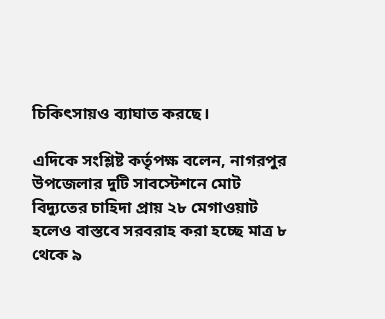চিকিৎসায়ও ব্যাঘাত করছে।

এদিকে সংশ্লিষ্ট কর্তৃপক্ষ বলেন, নাগরপুর উপজেলার দুটি সাবস্টেশনে মোট বিদ্যুতের চাহিদা প্রায় ২৮ মেগাওয়াট হলেও বাস্তবে সরবরাহ করা হচ্ছে মাত্র ৮ থেকে ৯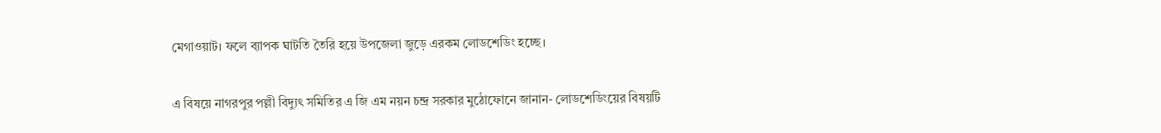মেগাওয়াট। ফলে ব্যাপক ঘাটতি তৈরি হয়ে উপজেলা জুড়ে এরকম লোডশেডিং হচ্ছে।

এ বিষয়ে নাগরপুর পল্লী বিদ্যুৎ সমিতির এ জি এম নয়ন চন্দ্র সরকার মুঠোফোনে জানান- লোডশেডিংয়ের বিষয়টি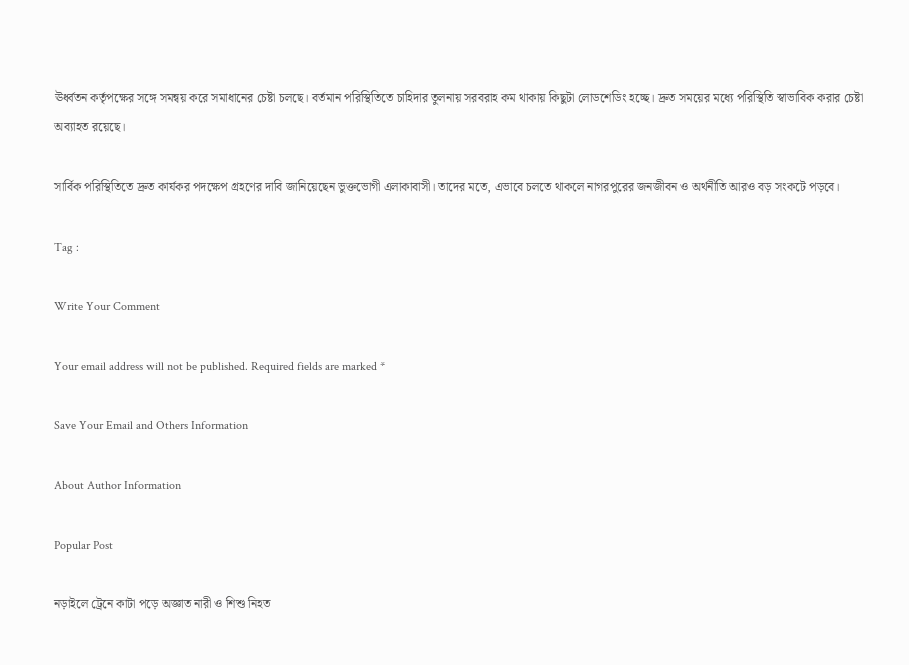ঊর্ধ্বতন কর্তৃপক্ষের সঙ্গে সমন্বয় করে সমাধানের চেষ্টা চলছে। বর্তমান পরিস্থিতিতে চাহিদার তুলনায় সরবরাহ কম থাকায় কিছুটা লোডশেডিং হচ্ছে। দ্রুত সময়ের মধ্যে পরিস্থিতি স্বাভাবিক করার চেষ্টা অব্যাহত রয়েছে।

সার্বিক পরিস্থিতিতে দ্রুত কার্যকর পদক্ষেপ গ্রহণের দাবি জানিয়েছেন ভুক্তভোগী এলাকাবাসী। তাদের মতে, এভাবে চলতে থাকলে নাগরপুরের জনজীবন ও অর্থনীতি আরও বড় সংকটে পড়বে।

Tag :

Write Your Comment

Your email address will not be published. Required fields are marked *

Save Your Email and Others Information

About Author Information

Popular Post

নড়াইলে ট্রেনে কাটা পড়ে অজ্ঞাত নারী ও শিশু নিহত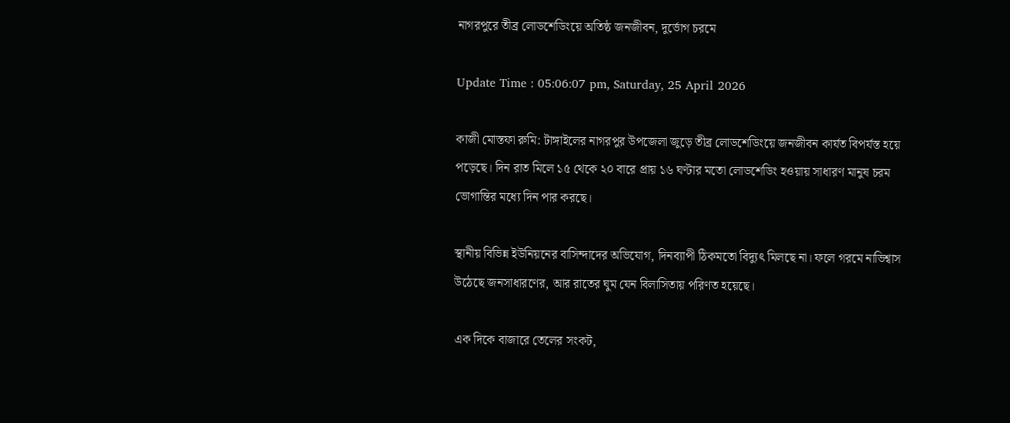নাগরপুরে তীব্র লোডশেডিংয়ে অতিষ্ঠ জনজীবন, দুর্ভোগ চরমে

Update Time : 05:06:07 pm, Saturday, 25 April 2026

কাজী মোস্তফা রুমি: টাঙ্গাইলের নাগরপুর উপজেলা জুড়ে তীব্র লোডশেডিংয়ে জনজীবন কার্যত বিপর্যস্ত হয়ে পড়েছে। দিন রাত মিলে ১৫ থেকে ২০ বারে প্রায় ১৬ ঘণ্টার মতো লোডশেডিং হওয়ায় সাধারণ মানুষ চরম ভোগান্তির মধ্যে দিন পার করছে।

স্থানীয় বিভিন্ন ইউনিয়নের বাসিন্দাদের অভিযোগ, দিনব্যাপী ঠিকমতো বিদ্যুৎ মিলছে না। ফলে গরমে নাভিশ্বাস উঠেছে জনসাধারণের, আর রাতের ঘুম যেন বিলাসিতায় পরিণত হয়েছে।

এক দিকে বাজারে তেলের সংকট,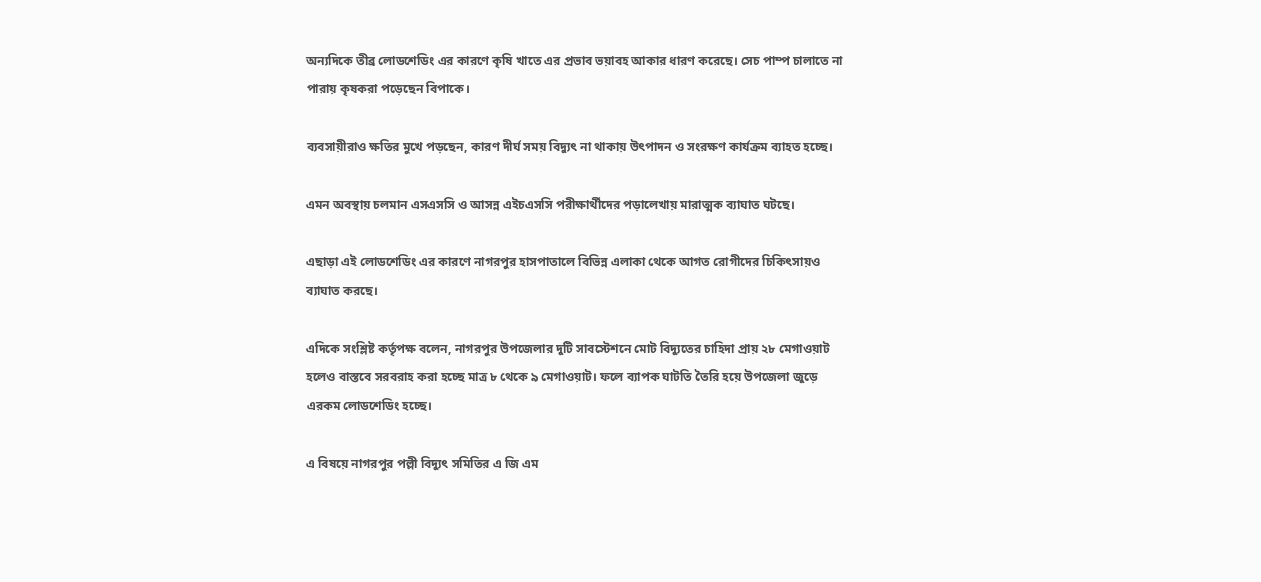অন্যদিকে তীব্র লোডশেডিং এর কারণে কৃষি খাতে এর প্রভাব ভয়াবহ আকার ধারণ করেছে। সেচ পাম্প চালাতে না পারায় কৃষকরা পড়েছেন বিপাকে।

ব্যবসায়ীরাও ক্ষতির মুখে পড়ছেন, কারণ দীর্ঘ সময় বিদ্যুৎ না থাকায় উৎপাদন ও সংরক্ষণ কার্যক্রম ব্যাহত হচ্ছে।

এমন অবস্থায় চলমান এসএসসি ও আসন্ন এইচএসসি পরীক্ষার্থীদের পড়ালেখায় মারাত্মক ব্যাঘাত ঘটছে।

এছাড়া এই লোডশেডিং এর কারণে নাগরপুর হাসপাতালে বিভিন্ন এলাকা থেকে আগত রোগীদের চিকিৎসায়ও ব্যাঘাত করছে।

এদিকে সংশ্লিষ্ট কর্তৃপক্ষ বলেন, নাগরপুর উপজেলার দুটি সাবস্টেশনে মোট বিদ্যুতের চাহিদা প্রায় ২৮ মেগাওয়াট হলেও বাস্তবে সরবরাহ করা হচ্ছে মাত্র ৮ থেকে ৯ মেগাওয়াট। ফলে ব্যাপক ঘাটতি তৈরি হয়ে উপজেলা জুড়ে এরকম লোডশেডিং হচ্ছে।

এ বিষয়ে নাগরপুর পল্লী বিদ্যুৎ সমিতির এ জি এম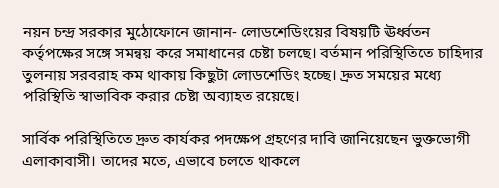নয়ন চন্দ্র সরকার মুঠোফোনে জানান- লোডশেডিংয়ের বিষয়টি ঊর্ধ্বতন কর্তৃপক্ষের সঙ্গে সমন্বয় করে সমাধানের চেষ্টা চলছে। বর্তমান পরিস্থিতিতে চাহিদার তুলনায় সরবরাহ কম থাকায় কিছুটা লোডশেডিং হচ্ছে। দ্রুত সময়ের মধ্যে পরিস্থিতি স্বাভাবিক করার চেষ্টা অব্যাহত রয়েছে।

সার্বিক পরিস্থিতিতে দ্রুত কার্যকর পদক্ষেপ গ্রহণের দাবি জানিয়েছেন ভুক্তভোগী এলাকাবাসী। তাদের মতে, এভাবে চলতে থাকলে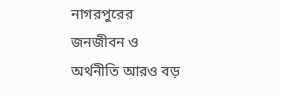নাগরপুরের জনজীবন ও অর্থনীতি আরও বড়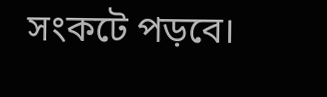সংকটে পড়বে।